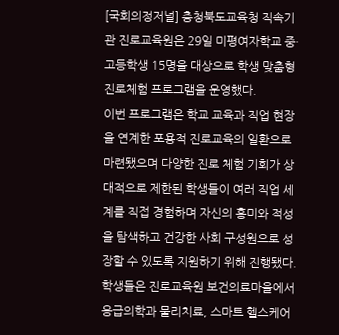[국회의정저널] 충청북도교육청 직속기관 진로교육원은 29일 미평여자학교 중·고등학생 15명을 대상으로 학생 맞춤형 진로체험 프로그램을 운영했다.
이번 프로그램은 학교 교육과 직업 현장을 연계한 포용적 진로교육의 일환으로 마련됐으며 다양한 진로 체험 기회가 상대적으로 제한된 학생들이 여러 직업 세계를 직접 경험하며 자신의 흥미와 적성을 탐색하고 건강한 사회 구성원으로 성장할 수 있도록 지원하기 위해 진행됐다.
학생들은 진로교육원 보건의료마을에서 응급의학과 물리치료, 스마트 헬스케어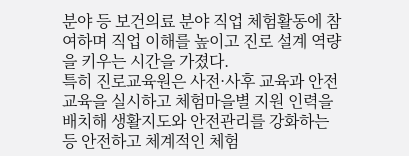분야 등 보건의료 분야 직업 체험활동에 참여하며 직업 이해를 높이고 진로 설계 역량을 키우는 시간을 가졌다.
특히 진로교육원은 사전·사후 교육과 안전교육을 실시하고 체험마을별 지원 인력을 배치해 생활지도와 안전관리를 강화하는 등 안전하고 체계적인 체험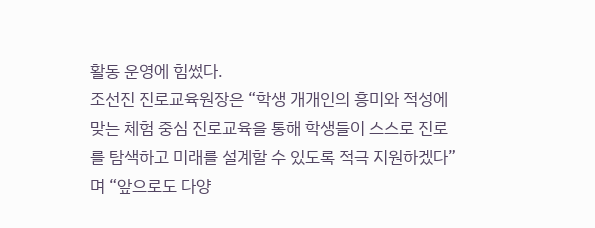활동 운영에 힘썼다.
조선진 진로교육원장은 “학생 개개인의 흥미와 적성에 맞는 체험 중심 진로교육을 통해 학생들이 스스로 진로를 탐색하고 미래를 설계할 수 있도록 적극 지원하겠다”며 “앞으로도 다양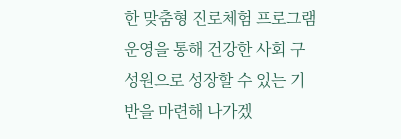한 맞춤형 진로체험 프로그램 운영을 통해 건강한 사회 구성원으로 성장할 수 있는 기반을 마련해 나가겠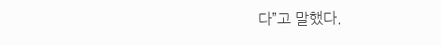다”고 말했다.